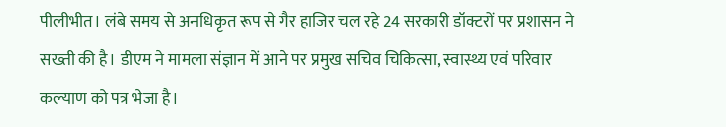पीलीभीत। लंबे समय से अनधिकृत रूप से गैर हाजिर चल रहे 24 सरकारी डॉक्टरों पर प्रशासन ने सख्ती की है। डीएम ने मामला संज्ञान में आने पर प्रमुख सचिव चिकित्सा, स्वास्थ्य एवं परिवार कल्याण को पत्र भेजा है।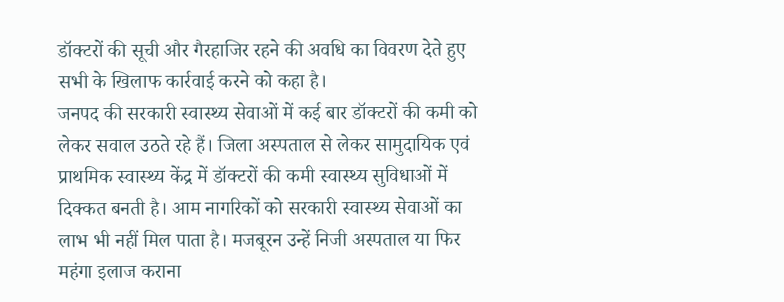डॉक्टरों की सूची और गैरहाजिर रहने की अवधि का विवरण देते हुए सभी के खिलाफ कार्रवाई करने को कहा है।
जनपद की सरकारी स्वास्थ्य सेवाओं में कई बार डॉक्टरों की कमी को लेकर सवाल उठते रहे हैं। जिला अस्पताल से लेकर सामुदायिक एवं प्राथमिक स्वास्थ्य केंद्र में डॉक्टरों की कमी स्वास्थ्य सुविधाओं में दिक्कत बनती है। आम नागरिकों को सरकारी स्वास्थ्य सेवाओं का लाभ भी नहीं मिल पाता है। मजबूरन उन्हें निजी अस्पताल या फिर महंगा इलाज कराना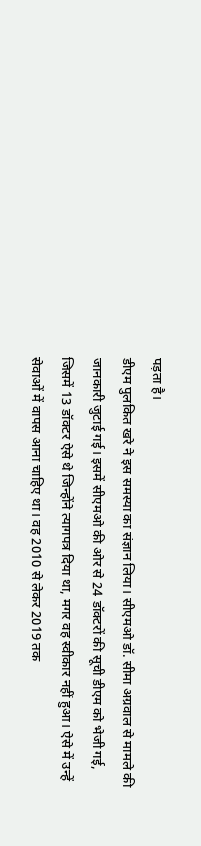पड़ता है।
डीएम पुलकित खरे ने इस समस्या का संज्ञान लिया। सीएमओ डॉ. सीमा अग्रवाल से मामले की जानकारी जुटाई गई। इसमें सीएमओ की ओर से 24 डॉक्टरों की सूची डीएम को भेजी गई, जिसमें 13 डॉक्टर ऐसे थे जिन्होंने त्यागपत्र दिया था, मगर वह स्वीकार नहीं हुआ। ऐसे में उन्हें सेवाओं में वापस आना चाहिए था। वह 2010 से लेकर 2019 तक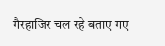गैरहाजिर चल रहे बताए गए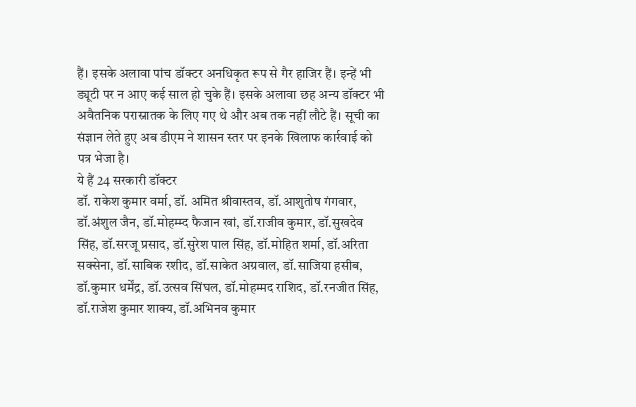हैं। इसके अलावा पांच डॉक्टर अनधिकृत रूप से गैर हाजिर हैं। इन्हें भी ड्यूटी पर न आए कई साल हो चुके हैं। इसके अलावा छह अन्य डॉक्टर भी अवैतनिक परास्नातक के लिए गए थे और अब तक नहीं लौटे हैं। सूची का संज्ञान लेते हुए अब डीएम ने शासन स्तर पर इनके खिलाफ कार्रवाई को पत्र भेजा है।
ये हैं 24 सरकारी डॉक्टर
डॉ. राकेश कुमार वर्मा, डॉ. अमित श्रीवास्तव, डॉ.आशुतोष गंगवार, डॉ.अंशुल जैन, डॉ.मोहम्म्द फैजान खां, डॉ.राजीव कुमार, डॉ.सुखदेव सिंह, डॉ.सरजू प्रसाद, डॉ.सुरेश पाल सिंह, डॉ.मोहित शर्मा, डॉ.अरिता सक्सेना, डॉ.साबिक रशीद, डॉ.साकेत अग्रवाल, डॉ.साजिया हसीब, डॉ.कुमार धर्मेंद्र, डॉ.उत्सव सिंघल, डॉ.मोहम्मद राशिद, डॉ.रनजीत सिंह, डॉ.राजेश कुमार शाक्य, डॉ.अभिनव कुमार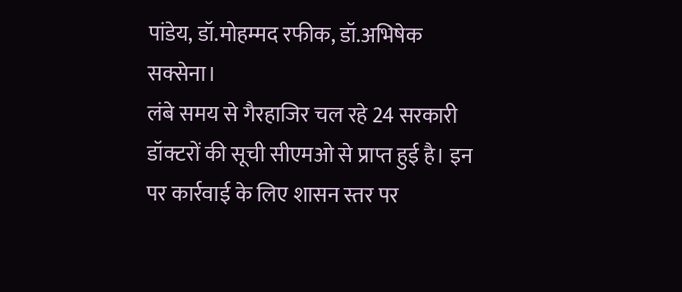पांडेय, डॉ.मोहम्मद रफीक, डॉ.अभिषेक सक्सेना।
लंबे समय से गैरहाजिर चल रहे 24 सरकारी डॉक्टरों की सूची सीएमओ से प्राप्त हुई है। इन पर कार्रवाई के लिए शासन स्तर पर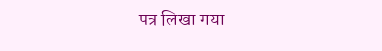पत्र लिखा गया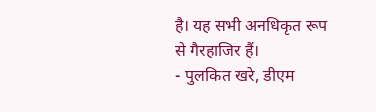है। यह सभी अनधिकृत रूप से गैरहाजिर हैं।
- पुलकित खरे, डीएम